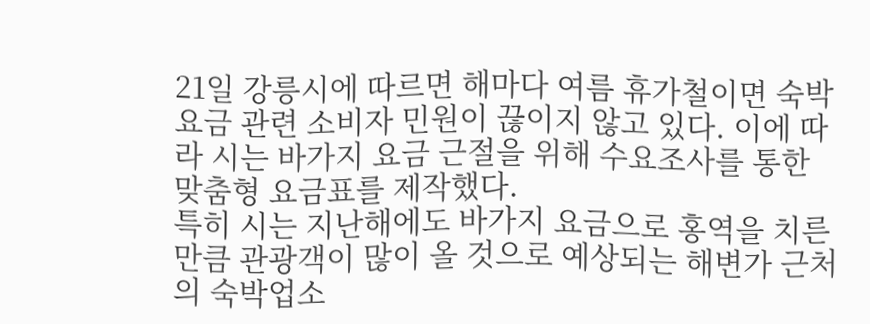21일 강릉시에 따르면 해마다 여름 휴가철이면 숙박요금 관련 소비자 민원이 끊이지 않고 있다. 이에 따라 시는 바가지 요금 근절을 위해 수요조사를 통한 맞춤형 요금표를 제작했다.
특히 시는 지난해에도 바가지 요금으로 홍역을 치른 만큼 관광객이 많이 올 것으로 예상되는 해변가 근처의 숙박업소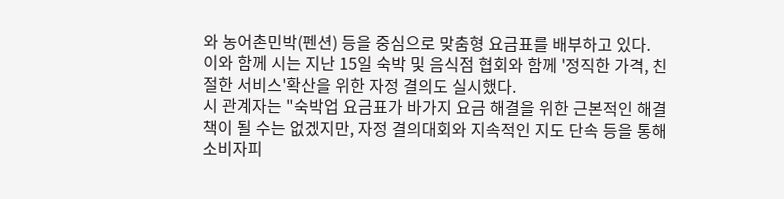와 농어촌민박(펜션) 등을 중심으로 맞춤형 요금표를 배부하고 있다.
이와 함께 시는 지난 15일 숙박 및 음식점 협회와 함께 '정직한 가격, 친절한 서비스'확산을 위한 자정 결의도 실시했다.
시 관계자는 "숙박업 요금표가 바가지 요금 해결을 위한 근본적인 해결책이 될 수는 없겠지만, 자정 결의대회와 지속적인 지도 단속 등을 통해 소비자피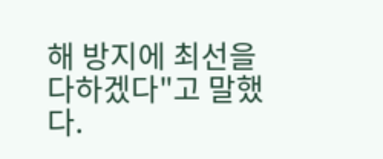해 방지에 최선을 다하겠다"고 말했다.